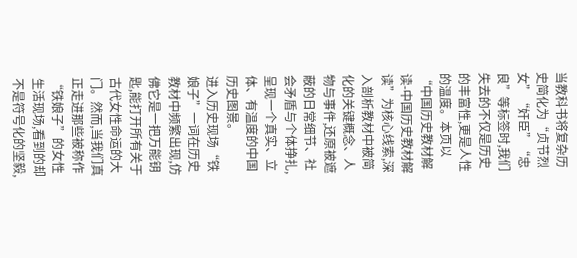当教科书将复杂历史简化为“贞节烈女”“奸臣”“忠良”等标签时,我们失去的不仅是历史的丰富性,更是人性的温度。本页以“中国历史教材解读-中国历史教材解读”为核心线索,深入剖析教材中被简化的关键概念、人物与事件,还原被遮蔽的日常细节、社会矛盾与个体挣扎,呈现一个真实、立体、有温度的中国历史图景。
进入历史现场“铁娘子”一词在历史教材中频繁出现,仿佛它是一把万能钥匙,能打开所有关于古代女性命运的大门。然而,当我们真正走进那些被称作“铁娘子”的女性生活现场,看到的却不是符号化的坚毅,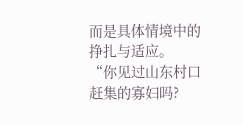而是具体情境中的挣扎与适应。
“你见过山东村口赶集的寡妇吗?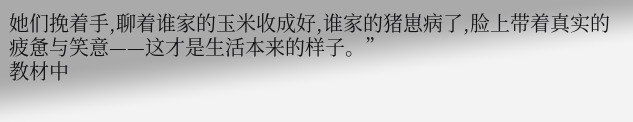她们挽着手,聊着谁家的玉米收成好,谁家的猪崽病了,脸上带着真实的疲惫与笑意——这才是生活本来的样子。”
教材中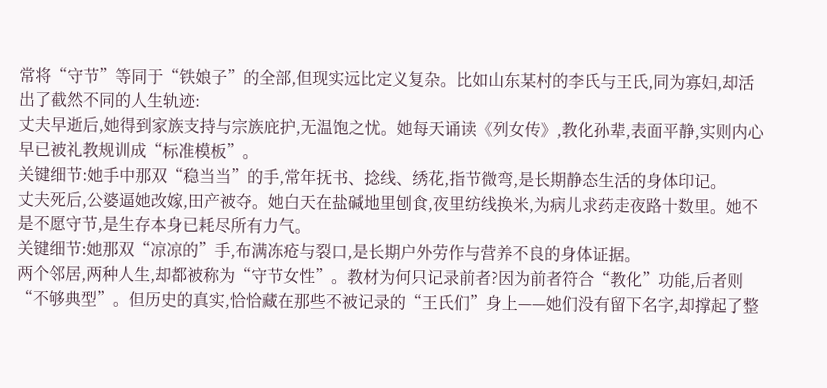常将“守节”等同于“铁娘子”的全部,但现实远比定义复杂。比如山东某村的李氏与王氏,同为寡妇,却活出了截然不同的人生轨迹:
丈夫早逝后,她得到家族支持与宗族庇护,无温饱之忧。她每天诵读《列女传》,教化孙辈,表面平静,实则内心早已被礼教规训成“标准模板”。
关键细节:她手中那双“稳当当”的手,常年抚书、捻线、绣花,指节微弯,是长期静态生活的身体印记。
丈夫死后,公婆逼她改嫁,田产被夺。她白天在盐碱地里刨食,夜里纺线换米,为病儿求药走夜路十数里。她不是不愿守节,是生存本身已耗尽所有力气。
关键细节:她那双“凉凉的”手,布满冻疮与裂口,是长期户外劳作与营养不良的身体证据。
两个邻居,两种人生,却都被称为“守节女性”。教材为何只记录前者?因为前者符合“教化”功能,后者则“不够典型”。但历史的真实,恰恰藏在那些不被记录的“王氏们”身上——她们没有留下名字,却撑起了整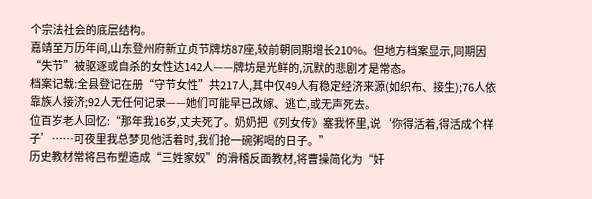个宗法社会的底层结构。
嘉靖至万历年间,山东登州府新立贞节牌坊87座,较前朝同期增长210%。但地方档案显示,同期因“失节”被驱逐或自杀的女性达142人——牌坊是光鲜的,沉默的悲剧才是常态。
档案记载:全县登记在册“守节女性”共217人,其中仅49人有稳定经济来源(如织布、接生);76人依靠族人接济;92人无任何记录——她们可能早已改嫁、逃亡,或无声死去。
位百岁老人回忆:“那年我16岁,丈夫死了。奶奶把《列女传》塞我怀里,说‘你得活着,得活成个样子’……可夜里我总梦见他活着时,我们抢一碗粥喝的日子。”
历史教材常将吕布塑造成“三姓家奴”的滑稽反面教材,将曹操简化为“奸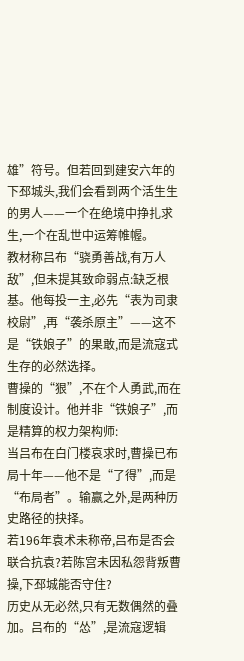雄”符号。但若回到建安六年的下邳城头,我们会看到两个活生生的男人——一个在绝境中挣扎求生,一个在乱世中运筹帷幄。
教材称吕布“骁勇善战,有万人敌”,但未提其致命弱点:缺乏根基。他每投一主,必先“表为司隶校尉”,再“袭杀原主”——这不是“铁娘子”的果敢,而是流寇式生存的必然选择。
曹操的“狠”,不在个人勇武,而在制度设计。他并非“铁娘子”,而是精算的权力架构师:
当吕布在白门楼哀求时,曹操已布局十年——他不是“了得”,而是“布局者”。输赢之外,是两种历史路径的抉择。
若196年袁术未称帝,吕布是否会联合抗袁?若陈宫未因私怨背叛曹操,下邳城能否守住?
历史从无必然,只有无数偶然的叠加。吕布的“怂”,是流寇逻辑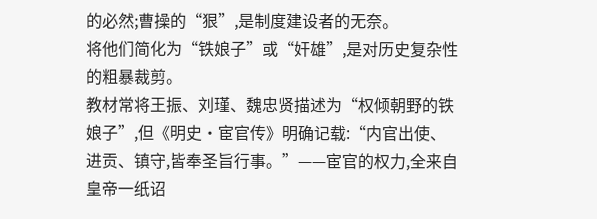的必然;曹操的“狠”,是制度建设者的无奈。
将他们简化为“铁娘子”或“奸雄”,是对历史复杂性的粗暴裁剪。
教材常将王振、刘瑾、魏忠贤描述为“权倾朝野的铁娘子”,但《明史·宦官传》明确记载:“内官出使、进贡、镇守,皆奉圣旨行事。”——宦官的权力,全来自皇帝一纸诏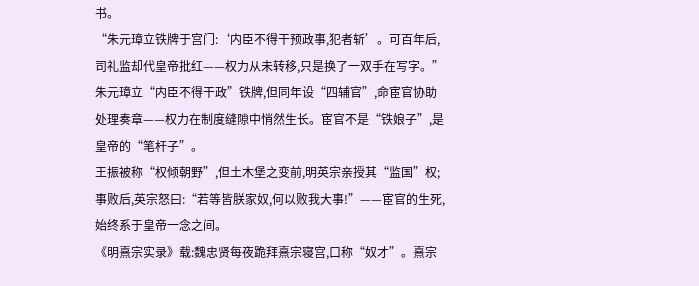书。
“朱元璋立铁牌于宫门:‘内臣不得干预政事,犯者斩’。可百年后,司礼监却代皇帝批红——权力从未转移,只是换了一双手在写字。”
朱元璋立“内臣不得干政”铁牌,但同年设“四辅官”,命宦官协助处理奏章——权力在制度缝隙中悄然生长。宦官不是“铁娘子”,是皇帝的“笔杆子”。
王振被称“权倾朝野”,但土木堡之变前,明英宗亲授其“监国”权;事败后,英宗怒曰:“若等皆朕家奴,何以败我大事!”——宦官的生死,始终系于皇帝一念之间。
《明熹宗实录》载:魏忠贤每夜跪拜熹宗寝宫,口称“奴才”。熹宗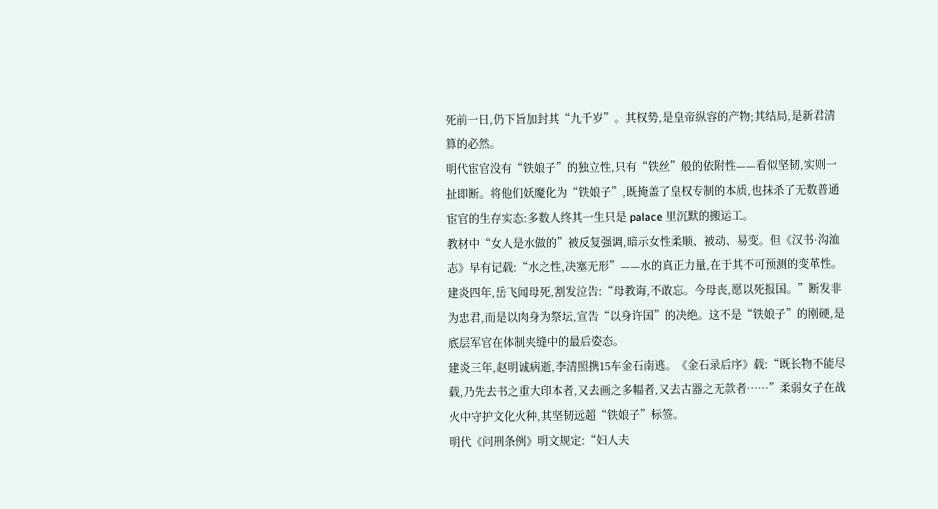死前一日,仍下旨加封其“九千岁”。其权势,是皇帝纵容的产物;其结局,是新君清算的必然。
明代宦官没有“铁娘子”的独立性,只有“铁丝”般的依附性——看似坚韧,实则一扯即断。将他们妖魔化为“铁娘子”,既掩盖了皇权专制的本质,也抹杀了无数普通宦官的生存实态:多数人终其一生只是 palace 里沉默的搬运工。
教材中“女人是水做的”被反复强调,暗示女性柔顺、被动、易变。但《汉书·沟洫志》早有记载:“水之性,决塞无形”——水的真正力量,在于其不可预测的变革性。
建炎四年,岳飞闻母死,割发泣告:“母教诲,不敢忘。今母丧,愿以死报国。”断发非为忠君,而是以肉身为祭坛,宣告“以身许国”的决绝。这不是“铁娘子”的刚硬,是底层军官在体制夹缝中的最后姿态。
建炎三年,赵明诚病逝,李清照携15车金石南逃。《金石录后序》载:“既长物不能尽载,乃先去书之重大印本者,又去画之多幅者,又去古器之无款者……”柔弱女子在战火中守护文化火种,其坚韧远超“铁娘子”标签。
明代《问刑条例》明文规定:“妇人夫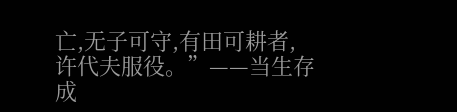亡,无子可守,有田可耕者,许代夫服役。”——当生存成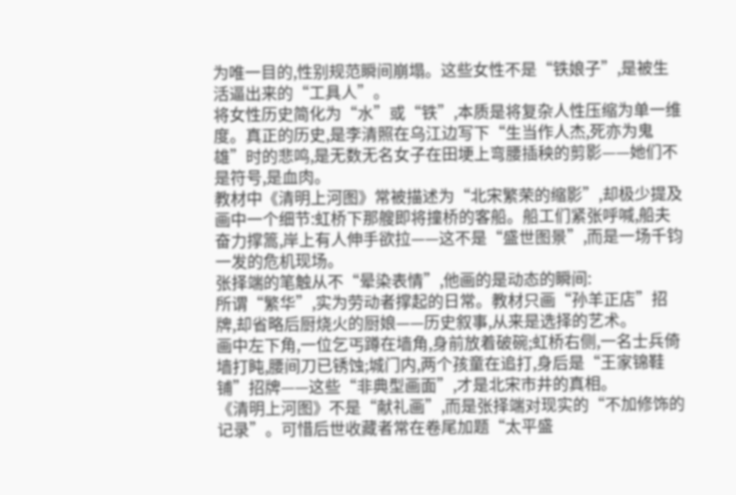为唯一目的,性别规范瞬间崩塌。这些女性不是“铁娘子”,是被生活逼出来的“工具人”。
将女性历史简化为“水”或“铁”,本质是将复杂人性压缩为单一维度。真正的历史,是李清照在乌江边写下“生当作人杰,死亦为鬼雄”时的悲鸣,是无数无名女子在田埂上弯腰插秧的剪影——她们不是符号,是血肉。
教材中《清明上河图》常被描述为“北宋繁荣的缩影”,却极少提及画中一个细节:虹桥下那艘即将撞桥的客船。船工们紧张呼喊,船夫奋力撑篙,岸上有人伸手欲拉——这不是“盛世图景”,而是一场千钧一发的危机现场。
张择端的笔触从不“晕染表情”,他画的是动态的瞬间:
所谓“繁华”,实为劳动者撑起的日常。教材只画“孙羊正店”招牌,却省略后厨烧火的厨娘——历史叙事,从来是选择的艺术。
画中左下角,一位乞丐蹲在墙角,身前放着破碗;虹桥右侧,一名士兵倚墙打盹,腰间刀已锈蚀;城门内,两个孩童在追打,身后是“王家锦鞋铺”招牌——这些“非典型画面”,才是北宋市井的真相。
《清明上河图》不是“献礼画”,而是张择端对现实的“不加修饰的记录”。可惜后世收藏者常在卷尾加题“太平盛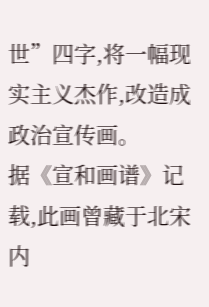世”四字,将一幅现实主义杰作,改造成政治宣传画。
据《宣和画谱》记载,此画曾藏于北宋内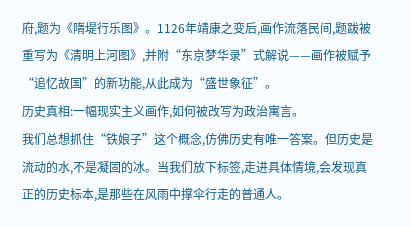府,题为《隋堤行乐图》。1126年靖康之变后,画作流落民间,题跋被重写为《清明上河图》,并附“东京梦华录”式解说——画作被赋予“追忆故国”的新功能,从此成为“盛世象征”。
历史真相:一幅现实主义画作,如何被改写为政治寓言。
我们总想抓住“铁娘子”这个概念,仿佛历史有唯一答案。但历史是流动的水,不是凝固的冰。当我们放下标签,走进具体情境,会发现真正的历史标本,是那些在风雨中撑伞行走的普通人。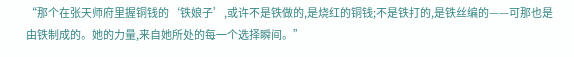“那个在张天师府里握铜钱的‘铁娘子’,或许不是铁做的,是烧红的铜钱;不是铁打的,是铁丝编的——可那也是由铁制成的。她的力量,来自她所处的每一个选择瞬间。”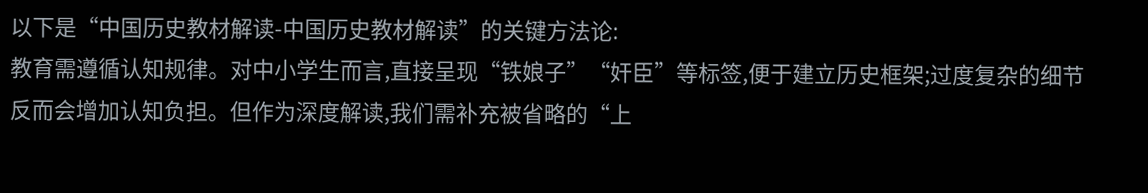以下是“中国历史教材解读-中国历史教材解读”的关键方法论:
教育需遵循认知规律。对中小学生而言,直接呈现“铁娘子”“奸臣”等标签,便于建立历史框架;过度复杂的细节反而会增加认知负担。但作为深度解读,我们需补充被省略的“上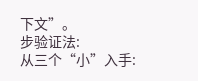下文”。
步验证法:
从三个“小”入手: